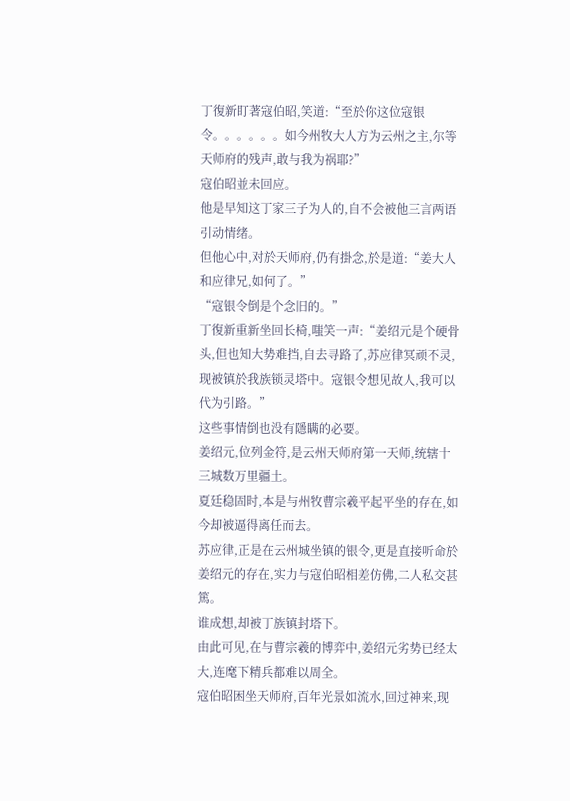丁復新盯著寇伯昭,笑道:“至於你这位寇银令。。。。。。如今州牧大人方为云州之主,尔等天师府的残声,敢与我为祸耶?”
寇伯昭並未回应。
他是早知这丁家三子为人的,自不会被他三言两语引动情绪。
但他心中,对於天师府,仍有掛念,於是道:“姜大人和应律兄,如何了。”
“寇银令倒是个念旧的。”
丁復新重新坐回长椅,嗤笑一声:“姜绍元是个硬骨头,但也知大势难挡,自去寻路了,苏应律冥顽不灵,现被镇於我族锁灵塔中。寇银令想见故人,我可以代为引路。”
这些事情倒也没有隱瞒的必要。
姜绍元,位列金符,是云州天师府第一天师,统辖十三城数万里疆土。
夏廷稳固时,本是与州牧曹宗羲平起平坐的存在,如今却被逼得离任而去。
苏应律,正是在云州城坐镇的银令,更是直接听命於姜绍元的存在,实力与寇伯昭相差仿佛,二人私交甚篤。
谁成想,却被丁族镇封塔下。
由此可见,在与曹宗羲的博弈中,姜绍元劣势已经太大,连麾下精兵都难以周全。
寇伯昭困坐天师府,百年光景如流水,回过神来,现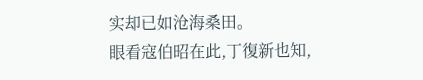实却已如沧海桑田。
眼看寇伯昭在此,丁復新也知,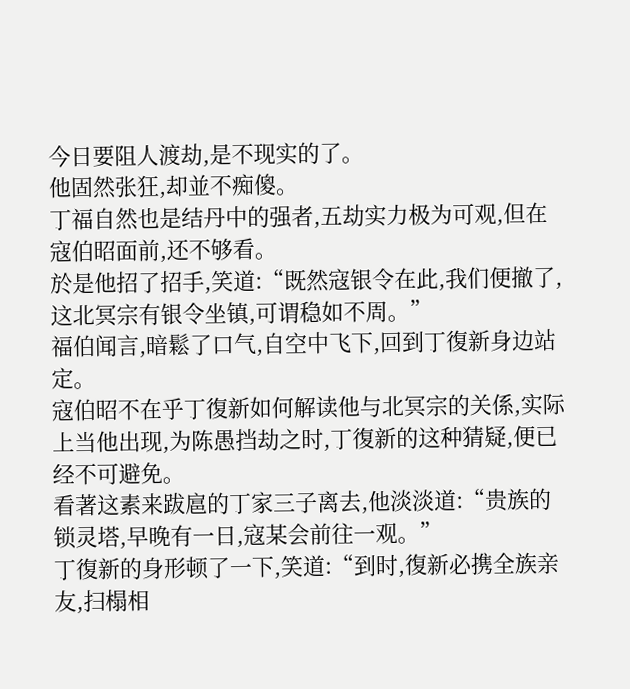今日要阻人渡劫,是不现实的了。
他固然张狂,却並不痴傻。
丁福自然也是结丹中的强者,五劫实力极为可观,但在寇伯昭面前,还不够看。
於是他招了招手,笑道:“既然寇银令在此,我们便撤了,这北冥宗有银令坐镇,可谓稳如不周。”
福伯闻言,暗鬆了口气,自空中飞下,回到丁復新身边站定。
寇伯昭不在乎丁復新如何解读他与北冥宗的关係,实际上当他出现,为陈愚挡劫之时,丁復新的这种猜疑,便已经不可避免。
看著这素来跋扈的丁家三子离去,他淡淡道:“贵族的锁灵塔,早晚有一日,寇某会前往一观。”
丁復新的身形顿了一下,笑道:“到时,復新必携全族亲友,扫榻相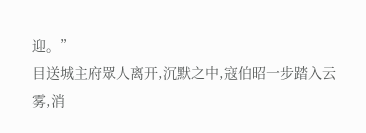迎。”
目送城主府眾人离开,沉默之中,寇伯昭一步踏入云雾,消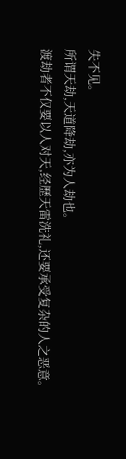失不见。
所谓天劫,天道降劫,亦为人劫也。
渡劫者不仅要以人对天,经歷天雷洗礼,还要承受复杂的人之恶意。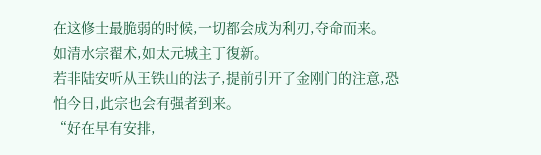在这修士最脆弱的时候,一切都会成为利刃,夺命而来。
如清水宗翟术,如太元城主丁復新。
若非陆安听从王铁山的法子,提前引开了金刚门的注意,恐怕今日,此宗也会有强者到来。
“好在早有安排,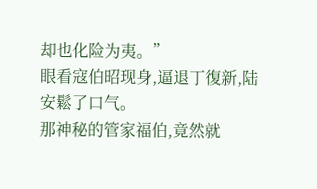却也化险为夷。”
眼看寇伯昭现身,逼退丁復新,陆安鬆了口气。
那神秘的管家福伯,竟然就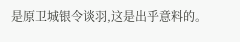是原卫城银令谈羽,这是出乎意料的。